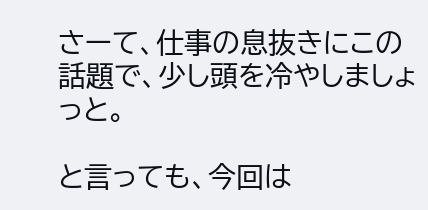さーて、仕事の息抜きにこの話題で、少し頭を冷やしましょっと。

と言っても、今回は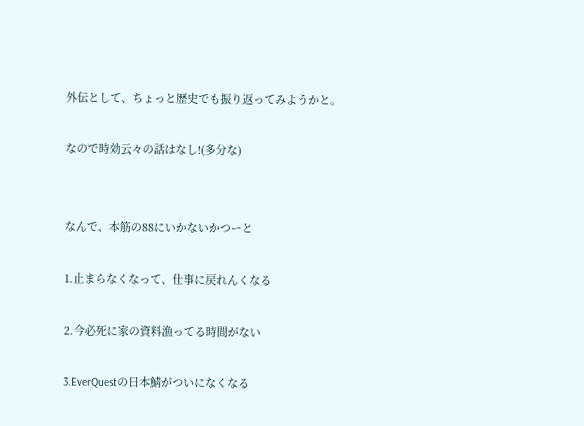外伝として、ちょっと歴史でも振り返ってみようかと。

なので時効云々の話はなし!(多分な)


なんで、本筋の88にいかないかつーと

1.止まらなくなって、仕事に戻れんくなる

2.今必死に家の資料漁ってる時間がない

3.EverQuestの日本鯖がついになくなる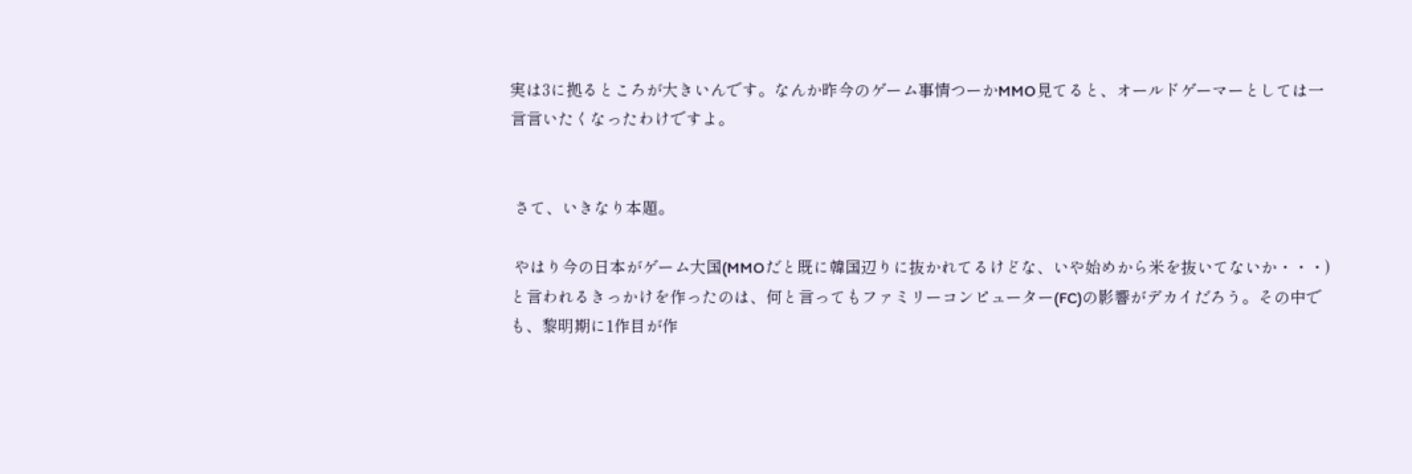実は3に拠るところが大きいんです。なんか昨今のゲーム事情つーかMMO見てると、オールドゲーマーとしては一言言いたくなったわけですよ。


 さて、いきなり本題。

 やはり今の日本がゲーム大国(MMOだと既に韓国辺りに抜かれてるけどな、いや始めから米を抜いてないか・・・)と言われるきっかけを作ったのは、何と言ってもファミリーコンピューター(FC)の影響がデカイだろう。その中でも、黎明期に1作目が作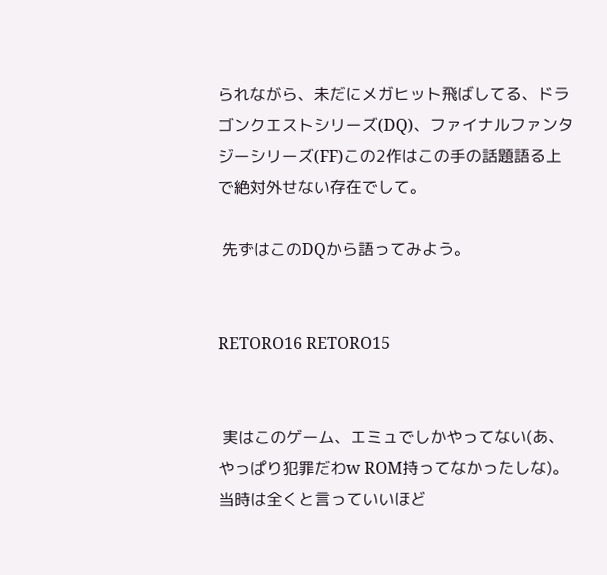られながら、未だにメガヒット飛ばしてる、ドラゴンクエストシリーズ(DQ)、ファイナルファンタジーシリーズ(FF)この2作はこの手の話題語る上で絶対外せない存在でして。

 先ずはこのDQから語ってみよう。


RETORO16 RETORO15


 実はこのゲーム、エミュでしかやってない(あ、やっぱり犯罪だわw ROM持ってなかったしな)。当時は全くと言っていいほど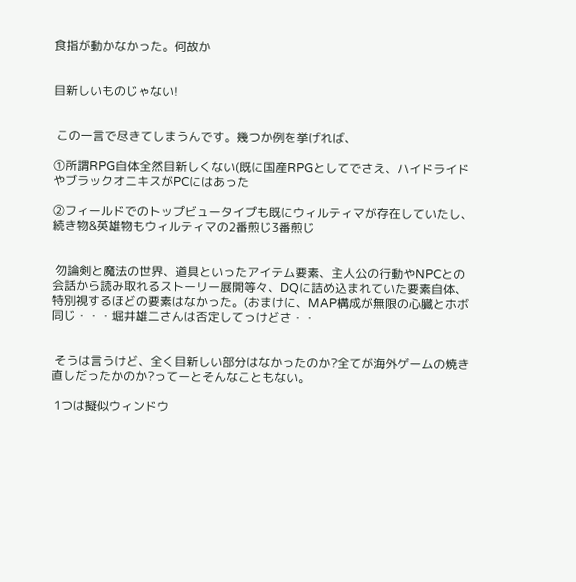食指が動かなかった。何故か


目新しいものじゃない!


 この一言で尽きてしまうんです。幾つか例を挙げれば、

①所謂RPG自体全然目新しくない(既に国産RPGとしてでさえ、ハイドライドやブラックオニキスがPCにはあった

②フィールドでのトップビュータイプも既にウィルティマが存在していたし、続き物&英雄物もウィルティマの2番煎じ3番煎じ


 勿論剣と魔法の世界、道具といったアイテム要素、主人公の行動やNPCとの会話から読み取れるストーリー展開等々、DQに詰め込まれていた要素自体、特別視するほどの要素はなかった。(おまけに、MAP構成が無限の心臓とホボ同じ・・・堀井雄二さんは否定してっけどさ・・


 そうは言うけど、全く目新しい部分はなかったのか?全てが海外ゲームの焼き直しだったかのか?ってーとそんなこともない。

 1つは擬似ウィンドウ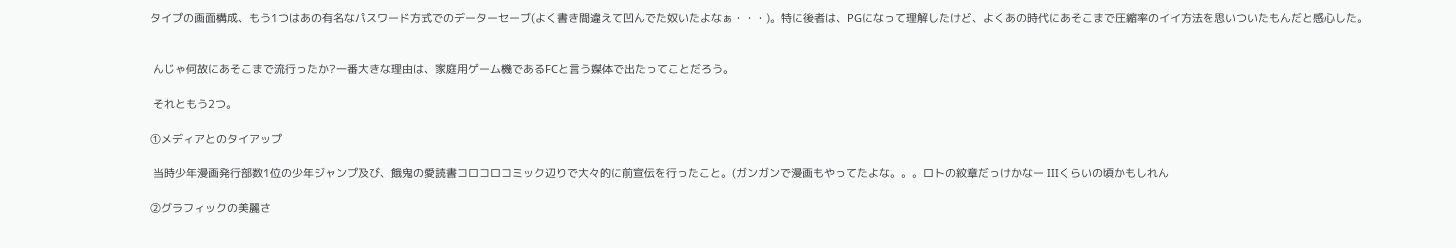タイプの画面構成、もう1つはあの有名なパスワード方式でのデーターセーブ(よく書き間違えて凹んでた奴いたよなぁ・・・)。特に後者は、PGになって理解したけど、よくあの時代にあそこまで圧縮率のイイ方法を思いついたもんだと感心した。


 んじゃ何故にあそこまで流行ったか?一番大きな理由は、家庭用ゲーム機であるFCと言う媒体で出たってことだろう。

 それともう2つ。

①メディアとのタイアップ

 当時少年漫画発行部数1位の少年ジャンプ及び、餓鬼の愛読書コロコロコミック辺りで大々的に前宣伝を行ったこと。(ガンガンで漫画もやってたよな。。。ロトの紋章だっけかなー IIIくらいの頃かもしれん

②グラフィックの美麗さ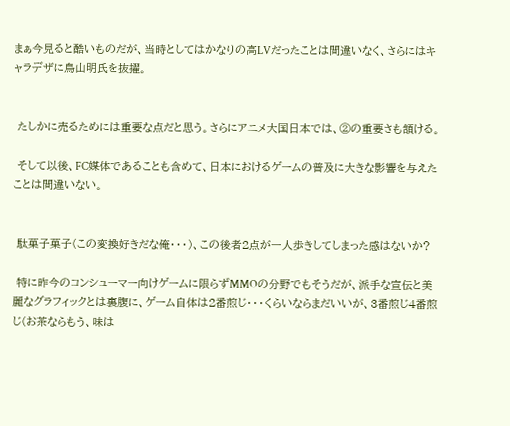まぁ今見ると酷いものだが、当時としてはかなりの高LVだったことは間違いなく、さらにはキャラデザに鳥山明氏を抜擢。


 たしかに売るためには重要な点だと思う。さらにアニメ大国日本では、②の重要さも頷ける。

 そして以後、FC媒体であることも含めて、日本におけるゲームの普及に大きな影響を与えたことは間違いない。


 駄菓子菓子(この変換好きだな俺・・・)、この後者2点が一人歩きしてしまった感はないか?

 特に昨今のコンシューマー向けゲームに限らずMMOの分野でもそうだが、派手な宣伝と美麗なグラフィックとは裏腹に、ゲーム自体は2番煎じ・・・くらいならまだいいが、3番煎じ4番煎じ(お茶ならもう、味は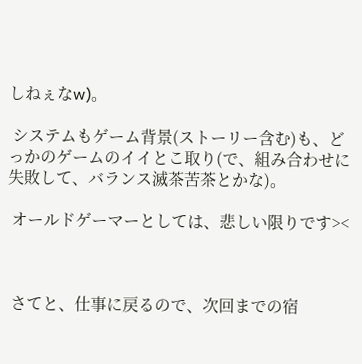しねぇなw)。

 システムもゲーム背景(ストーリー含む)も、どっかのゲームのイイとこ取り(で、組み合わせに失敗して、バランス滅茶苦茶とかな)。

 オールドゲーマーとしては、悲しい限りです><



 さてと、仕事に戻るので、次回までの宿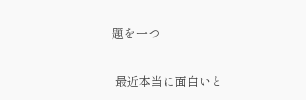題を一つ


 最近本当に面白いと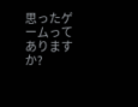思ったゲームってありますか?